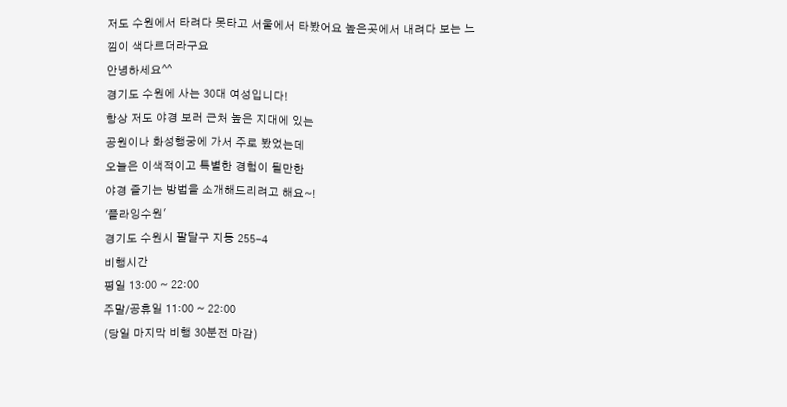저도 수원에서 타려다 못타고 서울에서 타봤어요 높은곳에서 내려다 보는 느낌이 색다르더라구요
안녕하세요^^
경기도 수원에 사는 30대 여성입니다!
항상 저도 야경 보러 근처 높은 지대에 있는
공원이나 화성행궁에 가서 주로 봤었는데
오늘은 이색적이고 특별한 경험이 될만한
야경 즐기는 방법을 소개해드리려고 해요~!
'플라잉수원'
경기도 수원시 팔달구 지동 255-4
비행시간
평일 13:00 ~ 22:00
주말/공휴일 11:00 ~ 22:00
(당일 마지막 비행 30분전 마감)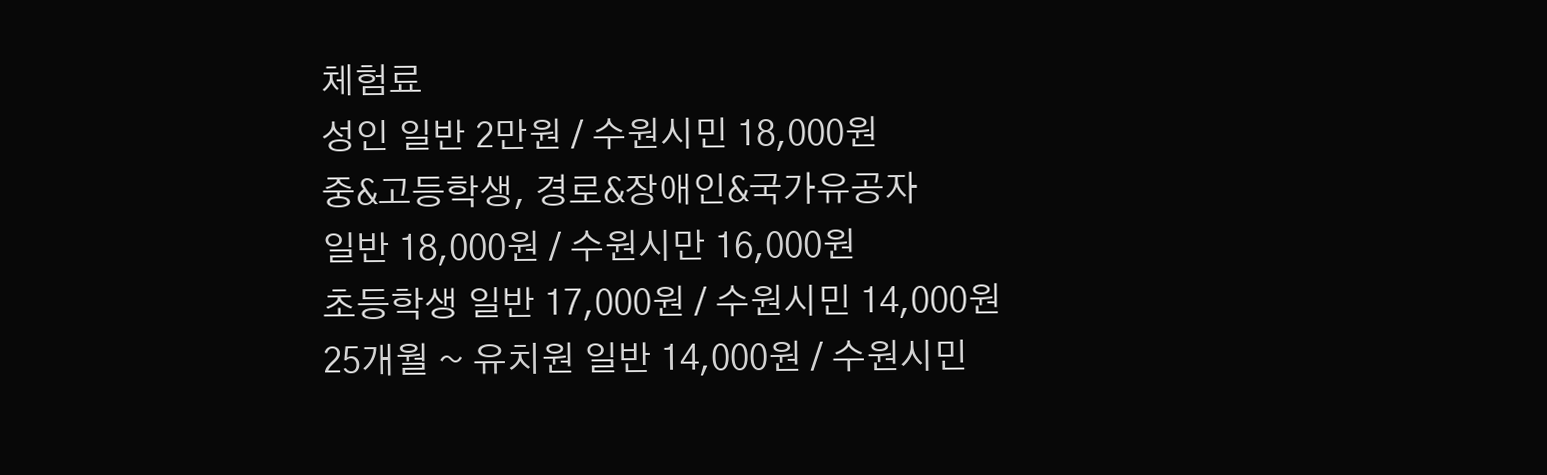체험료
성인 일반 2만원 / 수원시민 18,000원
중&고등학생, 경로&장애인&국가유공자
일반 18,000원 / 수원시만 16,000원
초등학생 일반 17,000원 / 수원시민 14,000원
25개월 ~ 유치원 일반 14,000원 / 수원시민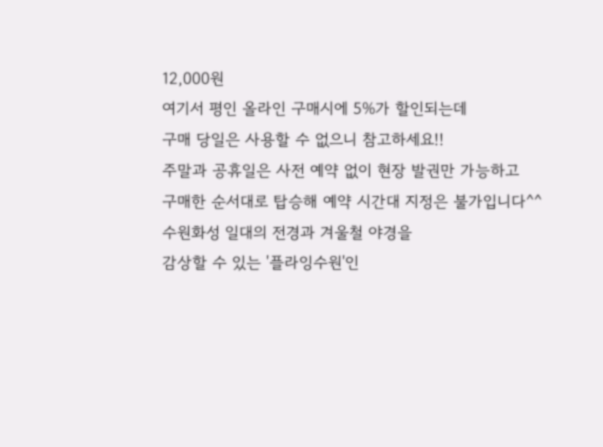12,000원
여기서 평인 올라인 구매시에 5%가 할인되는데
구매 당일은 사용할 수 없으니 참고하세요!!
주말과 공휴일은 사전 예약 없이 현장 발권만 가능하고
구매한 순서대로 탑승해 예약 시간대 지정은 불가입니다^^
수원화성 일대의 전경과 겨울철 야경을
감상할 수 있는 '플라잉수원'인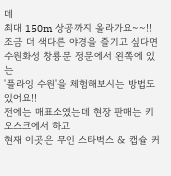데
최대 150m 상공까지 올라가요~~!!
조금 더 색다른 야경을 즐기고 싶다면
수원화성 창룡문 정문에서 왼쪽에 있는
'플라잉 수원'을 체험해보시는 방법도 있어요!!
전에는 매표소였는데 현장 판매는 키오스크에서 하고
현재 이곳은 무인 스타벅스 & 캡슐 커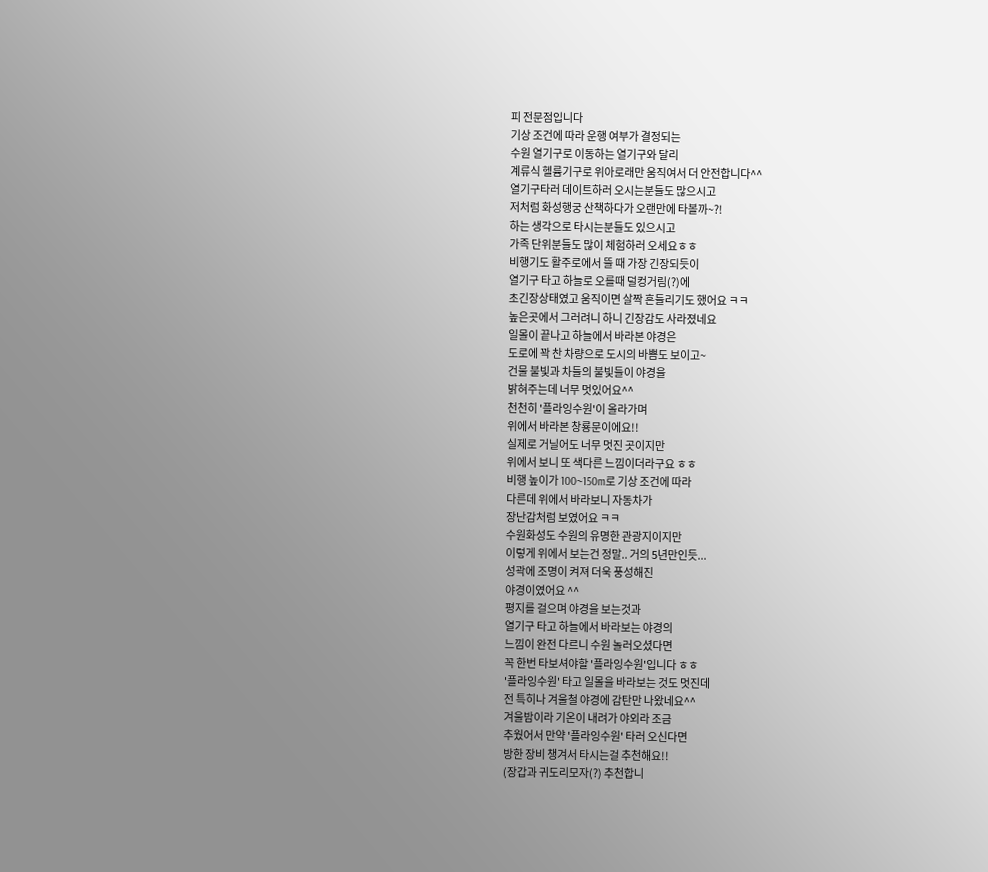피 전문점입니다
기상 조건에 따라 운행 여부가 결정되는
수원 열기구로 이동하는 열기구와 달리
계류식 헬륨기구로 위아로래만 움직여서 더 안전합니다^^
열기구타러 데이트하러 오시는분들도 많으시고
저처럼 화성행궁 산책하다가 오랜만에 타볼까~?!
하는 생각으로 타시는분들도 있으시고
가족 단위분들도 많이 체험하러 오세요ㅎㅎ
비행기도 활주로에서 뜰 때 가장 긴장되듯이
열기구 타고 하늘로 오를때 덜컹거림(?)에
초긴장상태였고 움직이면 살짝 흔들리기도 했어요 ㅋㅋ
높은곳에서 그러려니 하니 긴장감도 사라졌네요
일몰이 끝나고 하늘에서 바라본 야경은
도로에 꽉 찬 차량으로 도시의 바쁨도 보이고~
건물 불빛과 차들의 불빛들이 야경을
밝혀주는데 너무 멋있어요^^
천천히 '플라잉수원'이 올라가며
위에서 바라본 창룡문이에요!!
실제로 거닐어도 너무 멋진 곳이지만
위에서 보니 또 색다른 느낌이더라구요 ㅎㅎ
비행 높이가 100~150m로 기상 조건에 따라
다른데 위에서 바라보니 자동차가
장난감처럼 보였어요 ㅋㅋ
수원화성도 수원의 유명한 관광지이지만
이렇게 위에서 보는건 정말.. 거의 5년만인듯...
성곽에 조명이 켜져 더욱 풍성해진
야경이였어요 ^^
평지를 걸으며 야경을 보는것과
열기구 타고 하늘에서 바라보는 야경의
느낌이 완전 다르니 수원 놀러오셨다면
꼭 한번 타보셔야할 '플라잉수원'입니다 ㅎㅎ
'플라잉수원' 타고 일몰을 바라보는 것도 멋진데
전 특히나 겨울철 야경에 감탄만 나왔네요^^
겨울밤이라 기온이 내려가 야외라 조금
추웠어서 만약 '플라잉수원' 타러 오신다면
방한 장비 챙겨서 타시는걸 추천해요!!
(장갑과 귀도리모자(?) 추천합니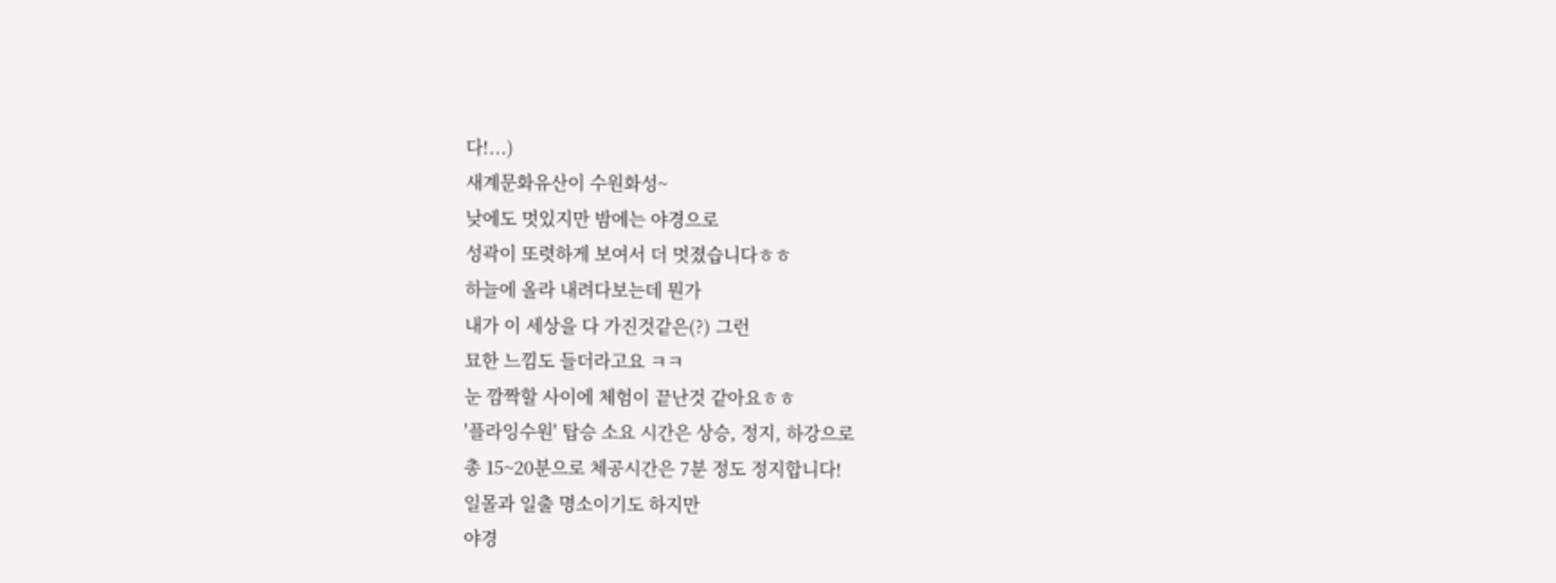다!...)
새계문화유산이 수원화성~
낮에도 멋있지만 밤에는 야경으로
성곽이 또렷하게 보여서 더 멋졌습니다ㅎㅎ
하늘에 올라 내려다보는데 뭔가
내가 이 세상을 다 가진것같은(?) 그런
묘한 느낌도 들더라고요 ㅋㅋ
눈 깜짝할 사이에 체험이 끝난것 같아요ㅎㅎ
'플라잉수원' 탑승 소요 시간은 상승, 정지, 하강으로
총 15~20분으로 체공시간은 7분 정도 정지합니다!
일몰과 일출 명소이기도 하지만
야경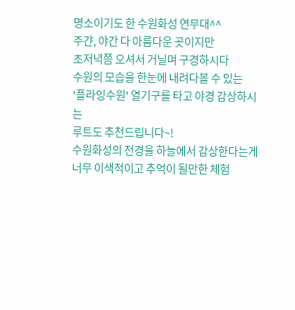명소이기도 한 수원화성 연무대^^
주갼, 야간 다 아름다운 곳이지만
초저녁쯤 오셔서 거닐며 구경하시다
수원의 모습을 한눈에 내려다볼 수 있는
'플라잉수원' 열기구를 타고 야경 감상하시는
루트도 추천드립니다~!
수원화성의 전경을 하늘에서 감상한다는게
너무 이색적이고 추억이 될만한 체험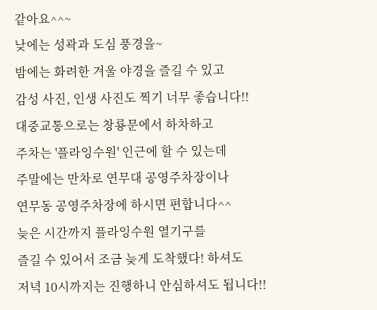같아요^^~
낮에는 성곽과 도심 풍경을~
밤에는 화려한 겨울 야경을 즐길 수 있고
감성 사진, 인생 사진도 찍기 너무 좋습니다!!
대중교통으로는 창룡문에서 하차하고
주차는 '플라잉수원' 인근에 할 수 있는데
주말에는 만차로 연무대 공영주차장이나
연무동 공영주차장에 하시면 편합니다^^
늦은 시간까지 플라잉수원 열기구를
즐길 수 있어서 조금 늦게 도착했다! 하셔도
저녁 10시까지는 진행하니 안심하셔도 됩니다!!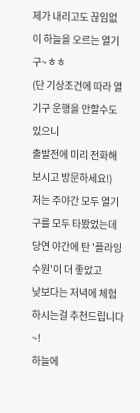제가 내리고도 끊임없이 하늘을 오르는 열기구~ㅎㅎ
(단 기상조건에 따라 열기구 운행을 안할수도 있으니
출발전에 미리 전화해보시고 방문하세요!)
저는 주야간 모두 열기구를 모두 타봤었는데
당연 야간에 탄 '플라잉수원'이 더 좋았고
낮보다는 저녁에 체험하시는걸 추천드립니다~!
하늘에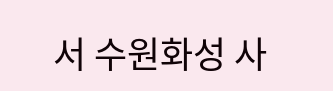서 수원화성 사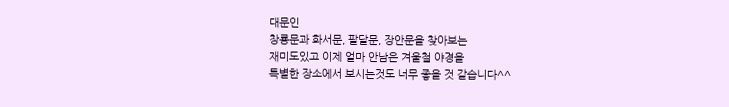대문인
창룡문과 화서문, 팔달문, 장안문을 찾아보는
재미도있고 이제 얼마 안남은 겨울철 야경을
특별한 장소에서 보시는것도 너무 좋을 것 같습니다^^